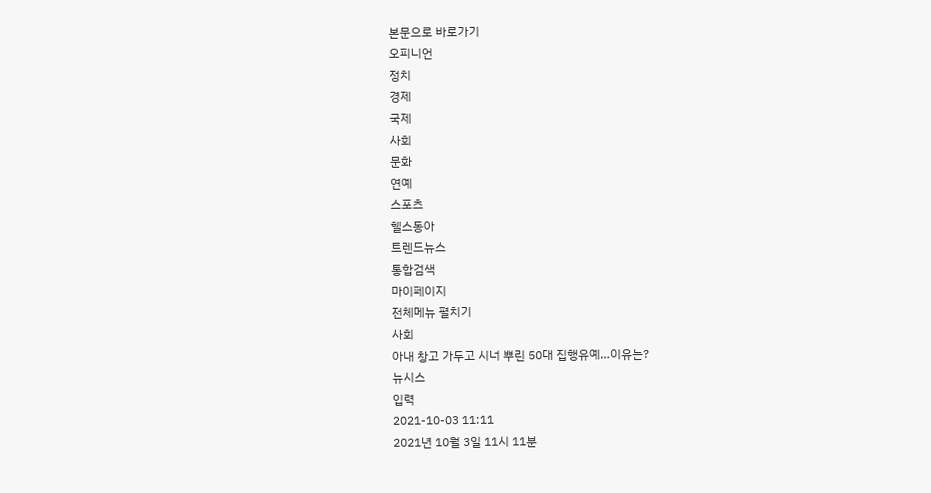본문으로 바로가기
오피니언
정치
경제
국제
사회
문화
연예
스포츠
헬스동아
트렌드뉴스
통합검색
마이페이지
전체메뉴 펼치기
사회
아내 창고 가두고 시너 뿌린 50대 집행유예…이유는?
뉴시스
입력
2021-10-03 11:11
2021년 10월 3일 11시 11분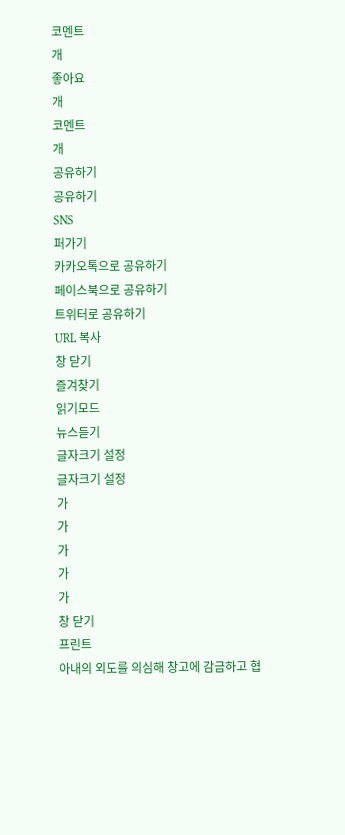코멘트
개
좋아요
개
코멘트
개
공유하기
공유하기
SNS
퍼가기
카카오톡으로 공유하기
페이스북으로 공유하기
트위터로 공유하기
URL 복사
창 닫기
즐겨찾기
읽기모드
뉴스듣기
글자크기 설정
글자크기 설정
가
가
가
가
가
창 닫기
프린트
아내의 외도를 의심해 창고에 감금하고 협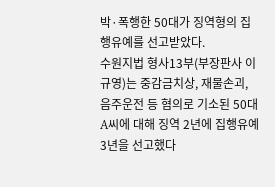박·폭행한 50대가 징역형의 집행유예를 선고받았다.
수원지법 형사13부(부장판사 이규영)는 중감금치상, 재물손괴, 음주운전 등 혐의로 기소된 50대 A씨에 대해 징역 2년에 집행유예 3년을 선고했다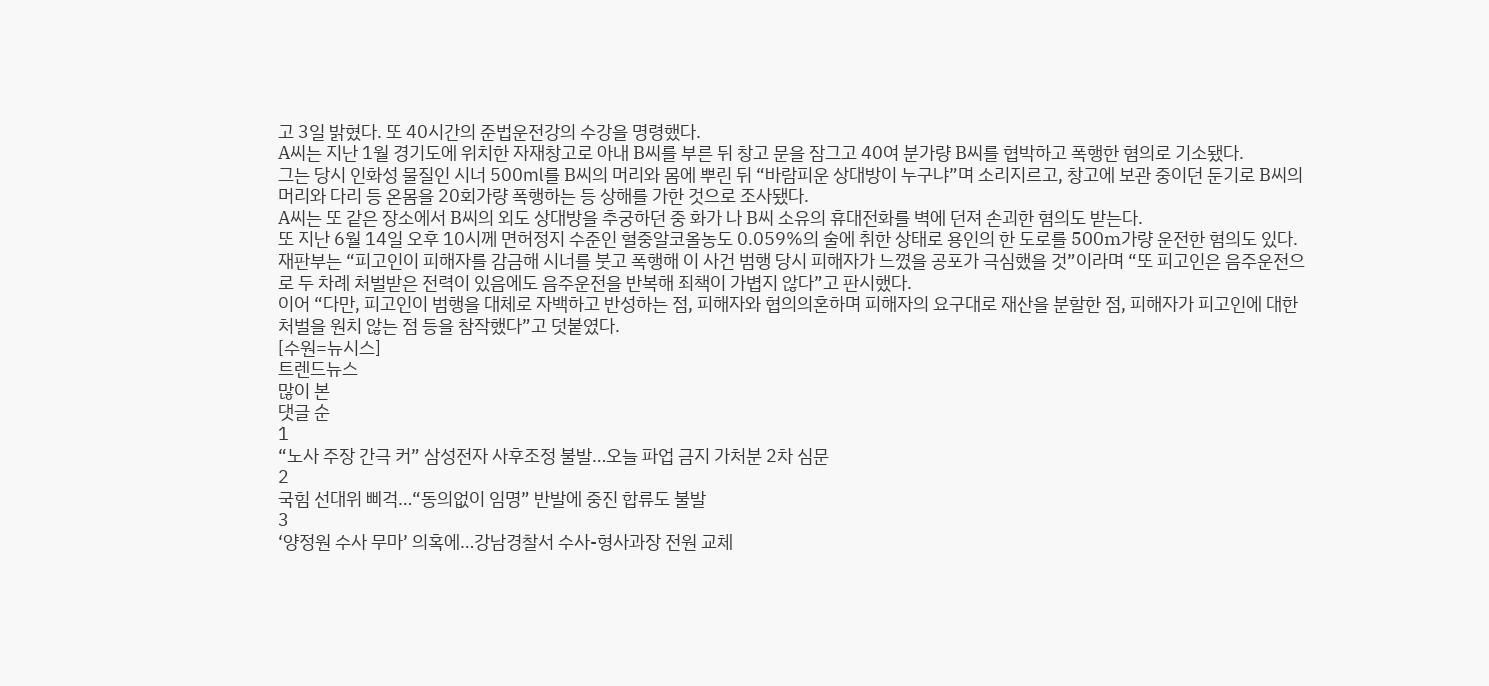고 3일 밝혔다. 또 40시간의 준법운전강의 수강을 명령했다.
A씨는 지난 1월 경기도에 위치한 자재창고로 아내 B씨를 부른 뒤 창고 문을 잠그고 40여 분가량 B씨를 협박하고 폭행한 혐의로 기소됐다.
그는 당시 인화성 물질인 시너 500㎖를 B씨의 머리와 몸에 뿌린 뒤 “바람피운 상대방이 누구냐”며 소리지르고, 창고에 보관 중이던 둔기로 B씨의 머리와 다리 등 온몸을 20회가량 폭행하는 등 상해를 가한 것으로 조사됐다.
A씨는 또 같은 장소에서 B씨의 외도 상대방을 추궁하던 중 화가 나 B씨 소유의 휴대전화를 벽에 던져 손괴한 혐의도 받는다.
또 지난 6월 14일 오후 10시께 면허정지 수준인 혈중알코올농도 0.059%의 술에 취한 상태로 용인의 한 도로를 500m가량 운전한 혐의도 있다.
재판부는 “피고인이 피해자를 감금해 시너를 붓고 폭행해 이 사건 범행 당시 피해자가 느꼈을 공포가 극심했을 것”이라며 “또 피고인은 음주운전으로 두 차례 처벌받은 전력이 있음에도 음주운전을 반복해 죄책이 가볍지 않다”고 판시했다.
이어 “다만, 피고인이 범행을 대체로 자백하고 반성하는 점, 피해자와 협의의혼하며 피해자의 요구대로 재산을 분할한 점, 피해자가 피고인에 대한 처벌을 원치 않는 점 등을 참작했다”고 덧붙였다.
[수원=뉴시스]
트렌드뉴스
많이 본
댓글 순
1
“노사 주장 간극 커” 삼성전자 사후조정 불발…오늘 파업 금지 가처분 2차 심문
2
국힘 선대위 삐걱…“동의없이 임명” 반발에 중진 합류도 불발
3
‘양정원 수사 무마’ 의혹에…강남경찰서 수사-형사과장 전원 교체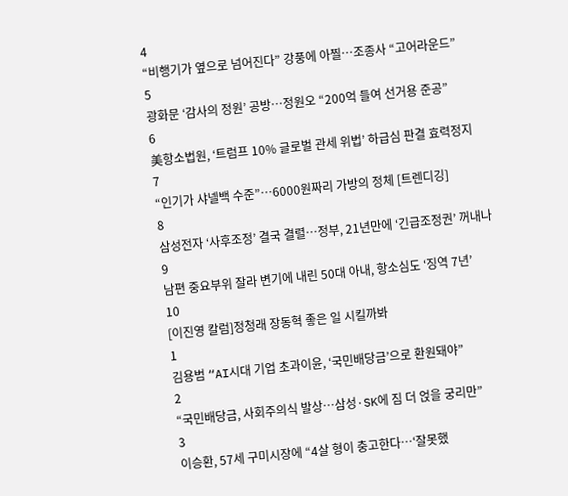4
“비행기가 옆으로 넘어진다” 강풍에 아찔…조종사 “고어라운드”
5
광화문 ‘감사의 정원’ 공방…정원오 “200억 들여 선거용 준공”
6
美항소법원, ‘트럼프 10% 글로벌 관세 위법’ 하급심 판결 효력정지
7
“인기가 샤넬백 수준”…6000원짜리 가방의 정체 [트렌디깅]
8
삼성전자 ‘사후조정’ 결국 결렬…정부, 21년만에 ‘긴급조정권’ 꺼내나
9
남편 중요부위 잘라 변기에 내린 50대 아내, 항소심도 ‘징역 7년’
10
[이진영 칼럼]정청래 장동혁 좋은 일 시킬까봐
1
김용범 “AI시대 기업 초과이윤, ‘국민배당금’으로 환원돼야”
2
“국민배당금, 사회주의식 발상…삼성·SK에 짐 더 얹을 궁리만”
3
이승환, 57세 구미시장에 “4살 형이 충고한다…‘잘못했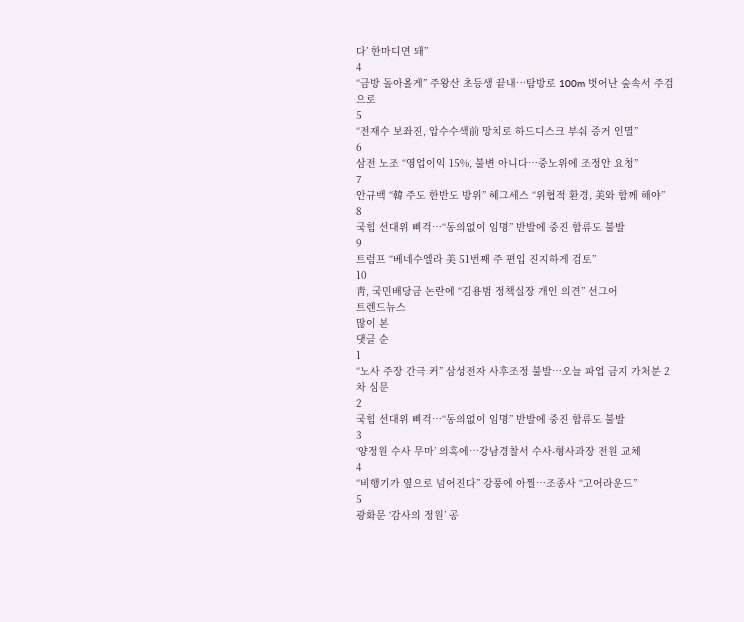다’ 한마디면 돼”
4
“금방 돌아올게” 주왕산 초등생 끝내…탐방로 100m 벗어난 숲속서 주검으로
5
“전재수 보좌진, 압수수색前 망치로 하드디스크 부숴 증거 인멸”
6
삼전 노조 “영업이익 15%, 불변 아니다…중노위에 조정안 요청”
7
안규백 “韓 주도 한반도 방위” 헤그세스 “위협적 환경, 美와 함께 해야”
8
국힘 선대위 삐걱…“동의없이 임명” 반발에 중진 합류도 불발
9
트럼프 “베네수엘라 美 51번째 주 편입 진지하게 검토”
10
靑, 국민배당금 논란에 “김용범 정책실장 개인 의견” 선그어
트렌드뉴스
많이 본
댓글 순
1
“노사 주장 간극 커” 삼성전자 사후조정 불발…오늘 파업 금지 가처분 2차 심문
2
국힘 선대위 삐걱…“동의없이 임명” 반발에 중진 합류도 불발
3
‘양정원 수사 무마’ 의혹에…강남경찰서 수사-형사과장 전원 교체
4
“비행기가 옆으로 넘어진다” 강풍에 아찔…조종사 “고어라운드”
5
광화문 ‘감사의 정원’ 공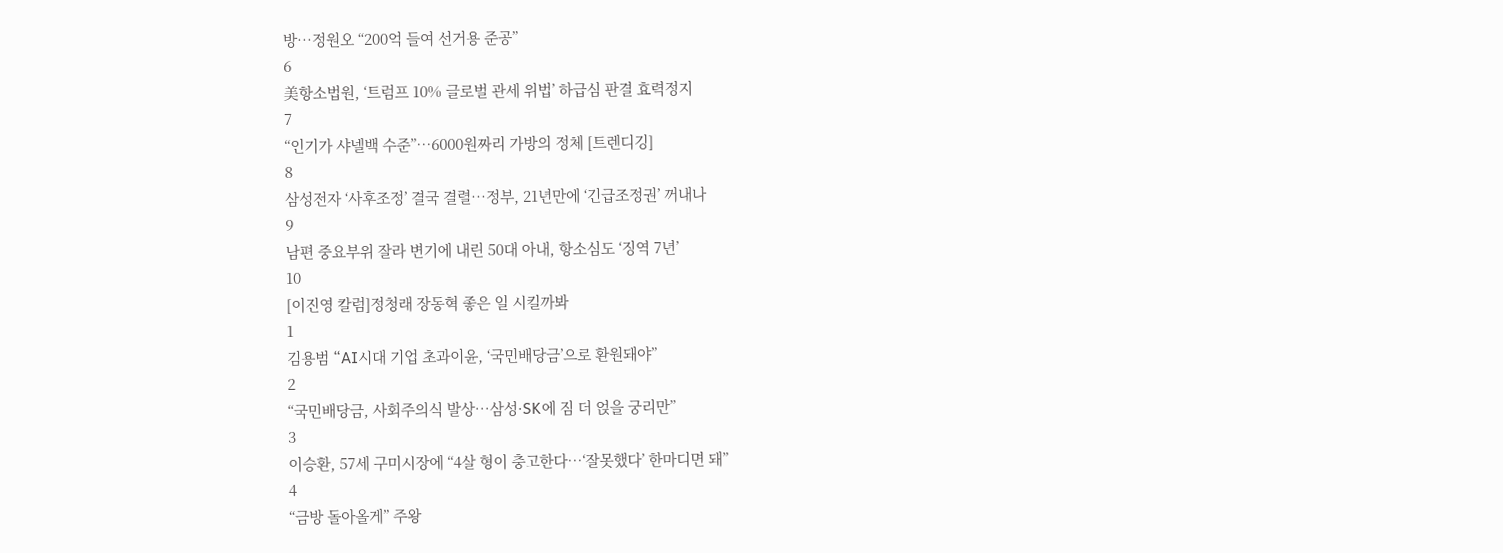방…정원오 “200억 들여 선거용 준공”
6
美항소법원, ‘트럼프 10% 글로벌 관세 위법’ 하급심 판결 효력정지
7
“인기가 샤넬백 수준”…6000원짜리 가방의 정체 [트렌디깅]
8
삼성전자 ‘사후조정’ 결국 결렬…정부, 21년만에 ‘긴급조정권’ 꺼내나
9
남편 중요부위 잘라 변기에 내린 50대 아내, 항소심도 ‘징역 7년’
10
[이진영 칼럼]정청래 장동혁 좋은 일 시킬까봐
1
김용범 “AI시대 기업 초과이윤, ‘국민배당금’으로 환원돼야”
2
“국민배당금, 사회주의식 발상…삼성·SK에 짐 더 얹을 궁리만”
3
이승환, 57세 구미시장에 “4살 형이 충고한다…‘잘못했다’ 한마디면 돼”
4
“금방 돌아올게” 주왕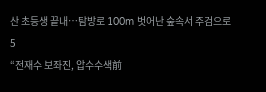산 초등생 끝내…탐방로 100m 벗어난 숲속서 주검으로
5
“전재수 보좌진, 압수수색前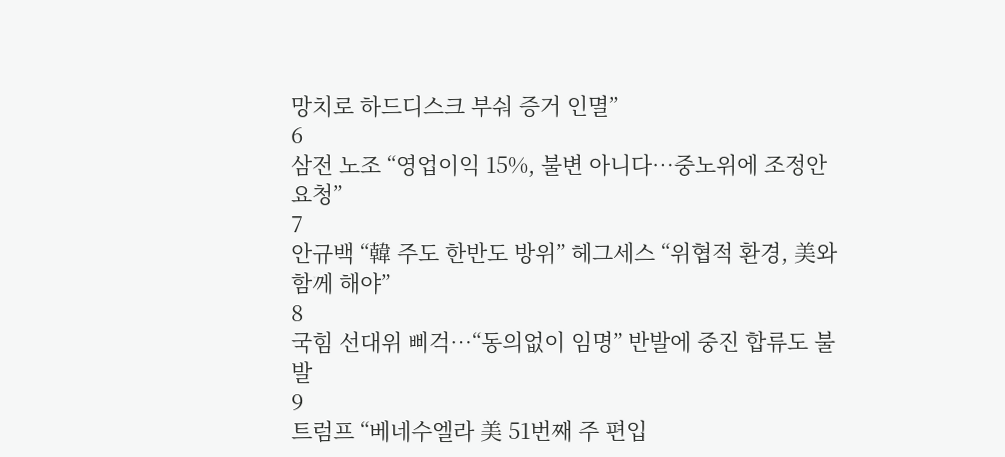망치로 하드디스크 부숴 증거 인멸”
6
삼전 노조 “영업이익 15%, 불변 아니다…중노위에 조정안 요청”
7
안규백 “韓 주도 한반도 방위” 헤그세스 “위협적 환경, 美와 함께 해야”
8
국힘 선대위 삐걱…“동의없이 임명” 반발에 중진 합류도 불발
9
트럼프 “베네수엘라 美 51번째 주 편입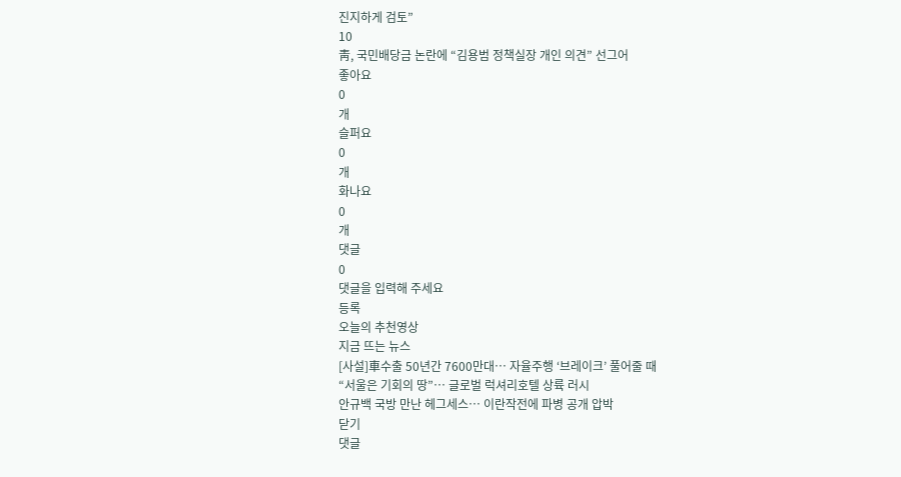진지하게 검토”
10
靑, 국민배당금 논란에 “김용범 정책실장 개인 의견” 선그어
좋아요
0
개
슬퍼요
0
개
화나요
0
개
댓글
0
댓글을 입력해 주세요
등록
오늘의 추천영상
지금 뜨는 뉴스
[사설]車수출 50년간 7600만대… 자율주행 ‘브레이크’ 풀어줄 때
“서울은 기회의 땅”… 글로벌 럭셔리호텔 상륙 러시
안규백 국방 만난 헤그세스… 이란작전에 파병 공개 압박
닫기
댓글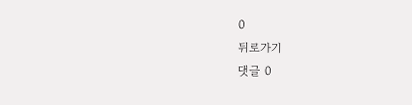0
뒤로가기
댓글 0